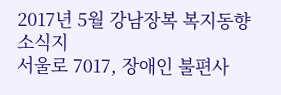2017년 5월 강남장복 복지동향 소식지
서울로 7017, 장애인 불편사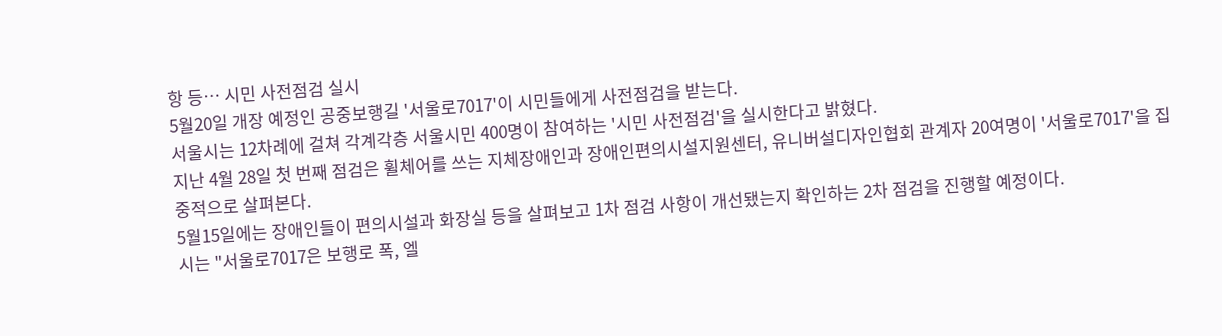항 등… 시민 사전점검 실시
5월20일 개장 예정인 공중보행길 '서울로7017'이 시민들에게 사전점검을 받는다.
서울시는 12차례에 걸쳐 각계각층 서울시민 400명이 참여하는 '시민 사전점검'을 실시한다고 밝혔다.
지난 4월 28일 첫 번째 점검은 휠체어를 쓰는 지체장애인과 장애인편의시설지원센터, 유니버설디자인협회 관계자 20여명이 '서울로7017'을 집중적으로 살펴본다.
5월15일에는 장애인들이 편의시설과 화장실 등을 살펴보고 1차 점검 사항이 개선됐는지 확인하는 2차 점검을 진행할 예정이다.
시는 "서울로7017은 보행로 폭, 엘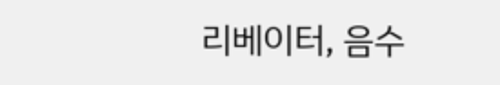리베이터, 음수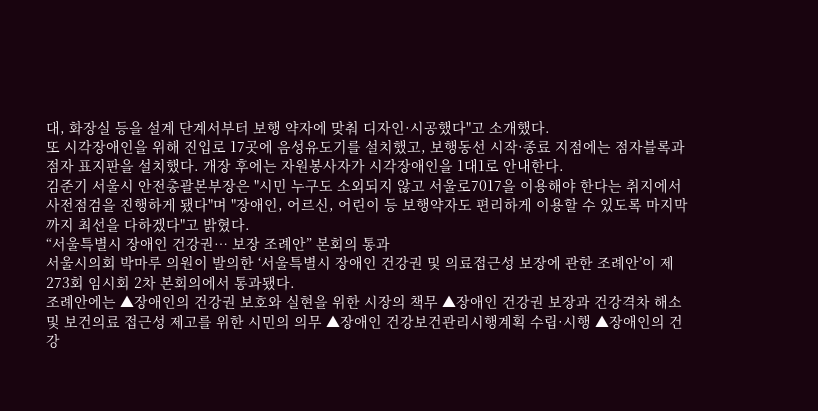대, 화장실 등을 설계 단계서부터 보행 약자에 맞춰 디자인·시공했다"고 소개했다.
또 시각장애인을 위해 진입로 17곳에 음성유도기를 설치했고, 보행동선 시작·종료 지점에는 점자블록과 점자 표지판을 설치했다. 개장 후에는 자원봉사자가 시각장애인을 1대1로 안내한다.
김준기 서울시 안전총괄본부장은 "시민 누구도 소외되지 않고 서울로7017을 이용해야 한다는 취지에서 사전점검을 진행하게 됐다"며 "장애인, 어르신, 어린이 등 보행약자도 편리하게 이용할 수 있도록 마지막까지 최선을 다하겠다"고 밝혔다.
“서울특별시 장애인 건강권… 보장 조례안” 본회의 통과
서울시의회 박마루 의원이 발의한 ‘서울특별시 장애인 건강권 및 의료접근성 보장에 관한 조례안’이 제273회 임시회 2차 본회의에서 통과됐다.
조례안에는 ▲장애인의 건강권 보호와 실현을 위한 시장의 책무 ▲장애인 건강권 보장과 건강격차 해소 및 보건의료 접근성 제고를 위한 시민의 의무 ▲장애인 건강보건관리시행계획 수립·시행 ▲장애인의 건강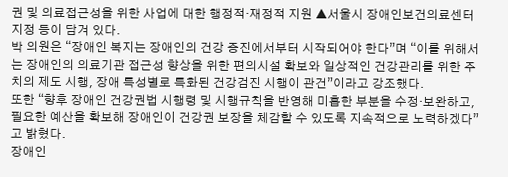권 및 의료접근성을 위한 사업에 대한 행정적·재정적 지원 ▲서울시 장애인보건의료센터 지정 등이 담겨 있다.
박 의원은 “장애인 복지는 장애인의 건강 증진에서부터 시작되어야 한다”며 “이를 위해서는 장애인의 의료기관 접근성 향상을 위한 편의시설 확보와 일상적인 건강관리를 위한 주치의 제도 시행, 장애 특성별로 특화된 건강검진 시행이 관건”이라고 강조했다.
또한 “향후 장애인 건강권법 시행령 및 시행규칙을 반영해 미흡한 부분을 수정·보완하고, 필요한 예산을 확보해 장애인이 건강권 보장을 체감할 수 있도록 지속적으로 노력하겠다”고 밝혔다.
장애인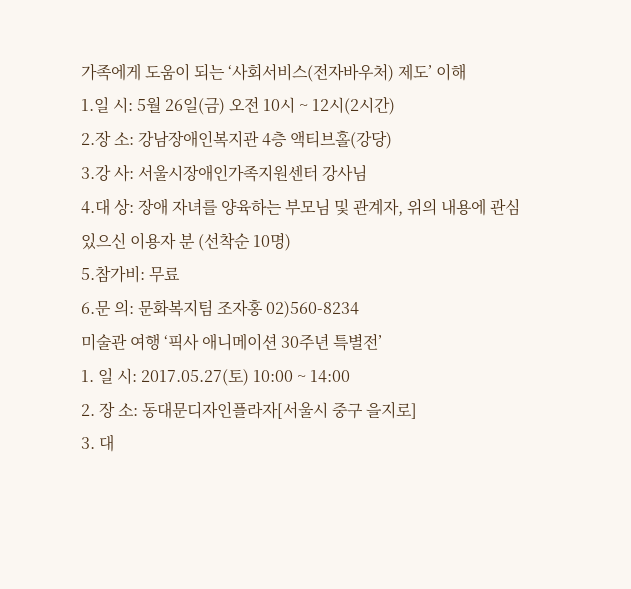가족에게 도움이 되는 ‘사회서비스(전자바우처) 제도’ 이해
1.일 시: 5월 26일(금) 오전 10시 ~ 12시(2시간)
2.장 소: 강남장애인복지관 4층 액티브홀(강당)
3.강 사: 서울시장애인가족지원센터 강사님
4.대 상: 장애 자녀를 양육하는 부모님 및 관계자, 위의 내용에 관심 있으신 이용자 분 (선착순 10명)
5.참가비: 무료
6.문 의: 문화복지팀 조자홍 02)560-8234
미술관 여행 ‘픽사 애니메이션 30주년 특별전’
1. 일 시: 2017.05.27(토) 10:00 ~ 14:00
2. 장 소: 동대문디자인플라자[서울시 중구 을지로]
3. 대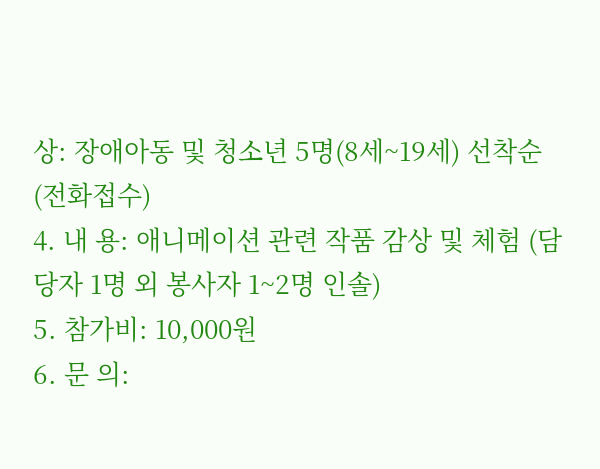상: 장애아동 및 청소년 5명(8세~19세) 선착순(전화접수)
4. 내 용: 애니메이션 관련 작품 감상 및 체험 (담당자 1명 외 봉사자 1~2명 인솔)
5. 참가비: 10,000원
6. 문 의: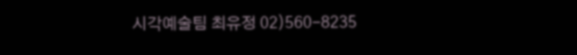시각예술팀 최유정 02)560-8235